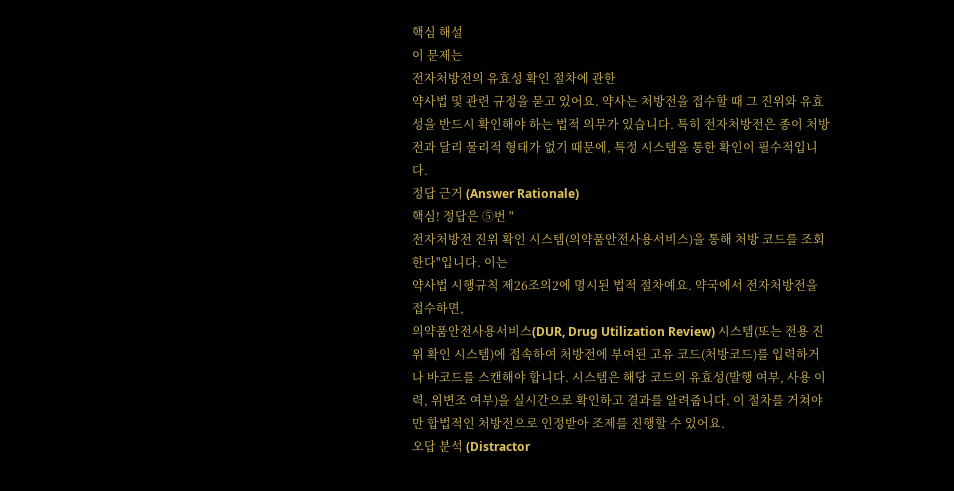핵심 해설
이 문제는
전자처방전의 유효성 확인 절차에 관한
약사법 및 관련 규정을 묻고 있어요. 약사는 처방전을 접수할 때 그 진위와 유효성을 반드시 확인해야 하는 법적 의무가 있습니다. 특히 전자처방전은 종이 처방전과 달리 물리적 형태가 없기 때문에, 특정 시스템을 통한 확인이 필수적입니다.
정답 근거 (Answer Rationale)
핵심! 정답은 ⑤번 "
전자처방전 진위 확인 시스템(의약품안전사용서비스)을 통해 처방 코드를 조회한다"입니다. 이는
약사법 시행규칙 제26조의2에 명시된 법적 절차예요. 약국에서 전자처방전을 접수하면,
의약품안전사용서비스(DUR, Drug Utilization Review) 시스템(또는 전용 진위 확인 시스템)에 접속하여 처방전에 부여된 고유 코드(처방코드)를 입력하거나 바코드를 스캔해야 합니다. 시스템은 해당 코드의 유효성(발행 여부, 사용 이력, 위변조 여부)을 실시간으로 확인하고 결과를 알려줍니다. 이 절차를 거쳐야만 합법적인 처방전으로 인정받아 조제를 진행할 수 있어요.
오답 분석 (Distractor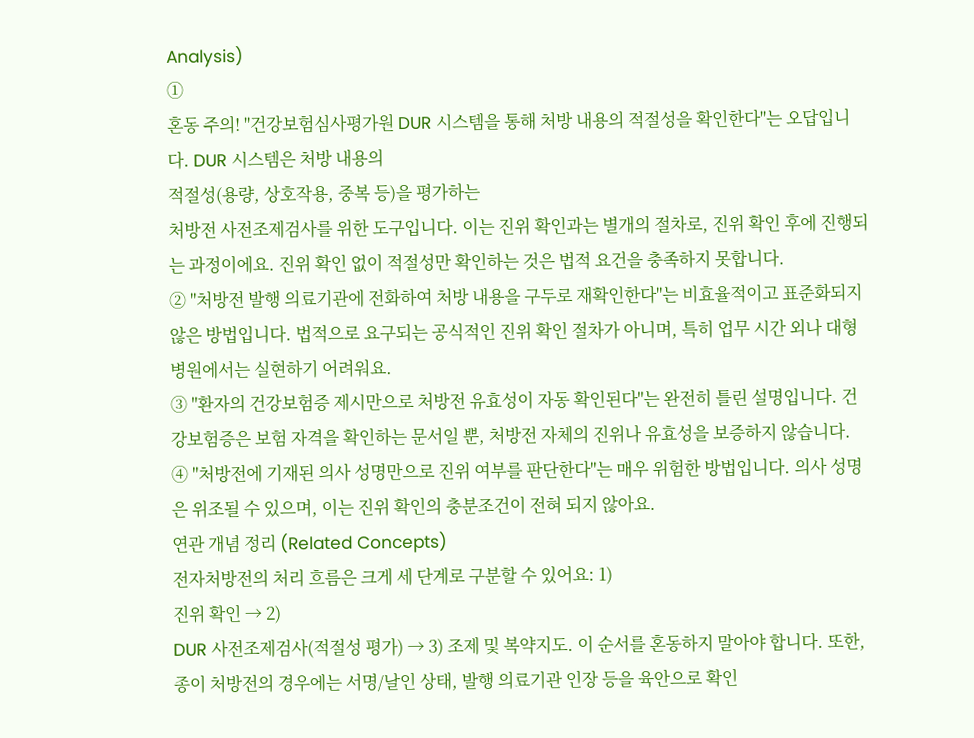Analysis)
①
혼동 주의! "건강보험심사평가원 DUR 시스템을 통해 처방 내용의 적절성을 확인한다"는 오답입니다. DUR 시스템은 처방 내용의
적절성(용량, 상호작용, 중복 등)을 평가하는
처방전 사전조제검사를 위한 도구입니다. 이는 진위 확인과는 별개의 절차로, 진위 확인 후에 진행되는 과정이에요. 진위 확인 없이 적절성만 확인하는 것은 법적 요건을 충족하지 못합니다.
② "처방전 발행 의료기관에 전화하여 처방 내용을 구두로 재확인한다"는 비효율적이고 표준화되지 않은 방법입니다. 법적으로 요구되는 공식적인 진위 확인 절차가 아니며, 특히 업무 시간 외나 대형 병원에서는 실현하기 어려워요.
③ "환자의 건강보험증 제시만으로 처방전 유효성이 자동 확인된다"는 완전히 틀린 설명입니다. 건강보험증은 보험 자격을 확인하는 문서일 뿐, 처방전 자체의 진위나 유효성을 보증하지 않습니다.
④ "처방전에 기재된 의사 성명만으로 진위 여부를 판단한다"는 매우 위험한 방법입니다. 의사 성명은 위조될 수 있으며, 이는 진위 확인의 충분조건이 전혀 되지 않아요.
연관 개념 정리 (Related Concepts)
전자처방전의 처리 흐름은 크게 세 단계로 구분할 수 있어요: 1)
진위 확인 → 2)
DUR 사전조제검사(적절성 평가) → 3) 조제 및 복약지도. 이 순서를 혼동하지 말아야 합니다. 또한, 종이 처방전의 경우에는 서명/날인 상태, 발행 의료기관 인장 등을 육안으로 확인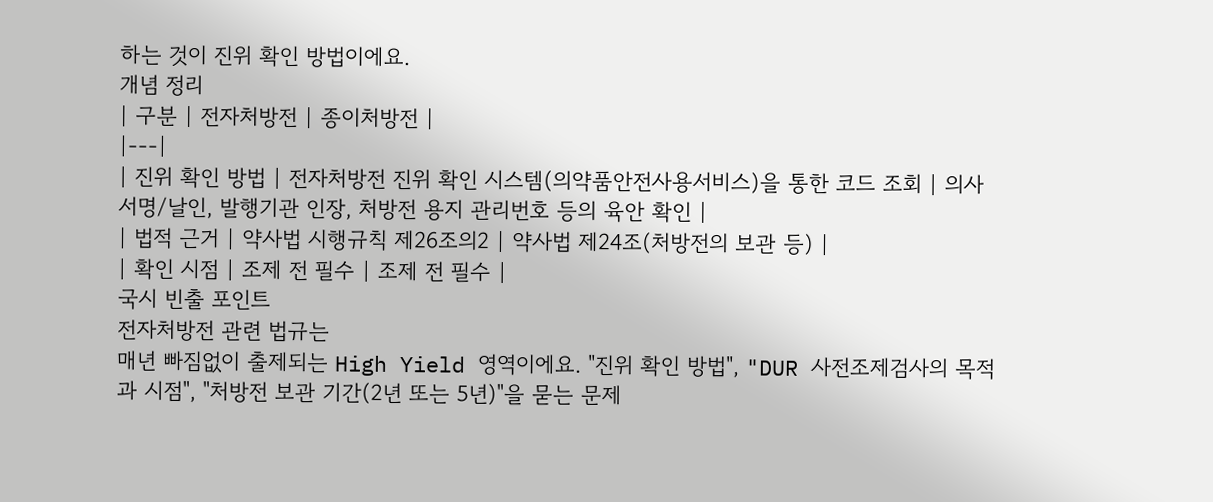하는 것이 진위 확인 방법이에요.
개념 정리
| 구분 | 전자처방전 | 종이처방전 |
|---|
| 진위 확인 방법 | 전자처방전 진위 확인 시스템(의약품안전사용서비스)을 통한 코드 조회 | 의사 서명/날인, 발행기관 인장, 처방전 용지 관리번호 등의 육안 확인 |
| 법적 근거 | 약사법 시행규칙 제26조의2 | 약사법 제24조(처방전의 보관 등) |
| 확인 시점 | 조제 전 필수 | 조제 전 필수 |
국시 빈출 포인트
전자처방전 관련 법규는
매년 빠짐없이 출제되는 High Yield 영역이에요. "진위 확인 방법", "DUR 사전조제검사의 목적과 시점", "처방전 보관 기간(2년 또는 5년)"을 묻는 문제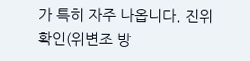가 특히 자주 나옵니다. 진위 확인(위변조 방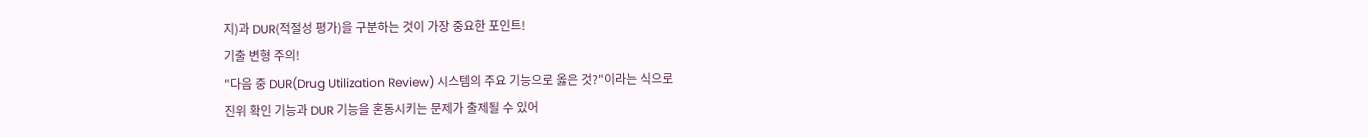지)과 DUR(적절성 평가)을 구분하는 것이 가장 중요한 포인트!
기출 변형 주의!
"다음 중 DUR(Drug Utilization Review) 시스템의 주요 기능으로 옳은 것?"이라는 식으로
진위 확인 기능과 DUR 기능을 혼동시키는 문제가 출제될 수 있어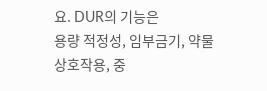요. DUR의 기능은
용량 적정성, 임부금기, 약물상호작용, 중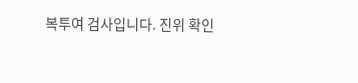복투여 검사입니다. 진위 확인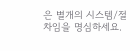은 별개의 시스템/절차임을 명심하세요.